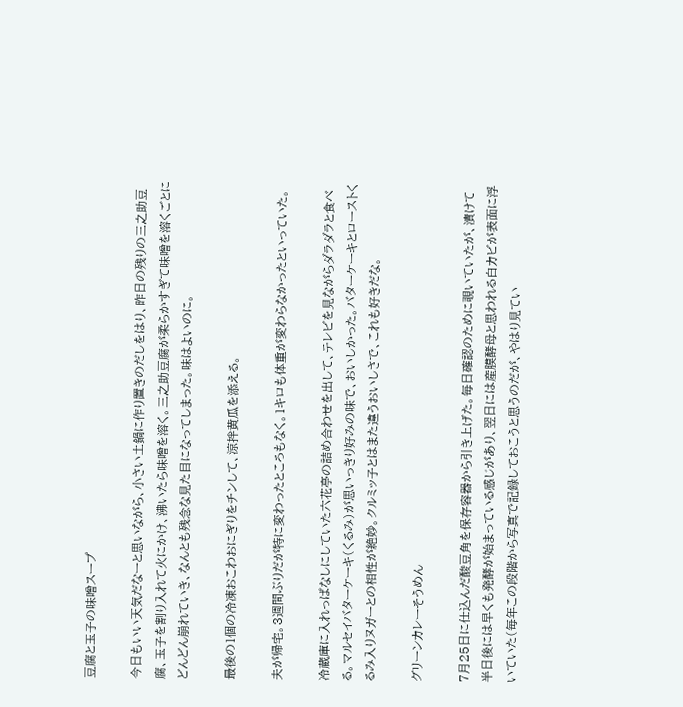豆腐と玉子の味噌スープ

今日もいい天気だなーと思いながら、小さい土鍋に作り置きのだしをはり、昨日の残りの三之助豆腐、玉子を割り入れて火にかけ、沸いたら味噌を溶く。三之助豆腐が柔らかすぎて味噌を溶くごとにどんどん崩れていき、なんとも残念な見た目になってしまった。味はよいのに。

最後の1個の冷凍おこわおにぎりをチンして、涼拌黄瓜を添える。

夫が帰宅。3週間ぶりだが特に変わったところもなく。1キロも体重が変わらなかったといっていた。

冷蔵庫に入れっぱなしにしていた六花亭の詰め合わせを出して、テレビを見ながらダラダラと食べる。マルセイバターケーキ(くるみ)が思いっきり好みの味で、おいしかった。バターケーキとローストくるみ入りヌガーとの相性が絶妙。クルミッ子とはまた違うおいしさで、これも好きだな。

グリーンカレーそうめん

7月25日に仕込んだ酸豆角を保存容器から引き上げた。毎日確認のために覗いていたが、漬けて半日後には早くも発酵が始まっている感じがあり、翌日には産膜酵母と思われる白カビが表面に浮いていた(毎年この段階から写真で記録しておこうと思うのだが、やはり見てい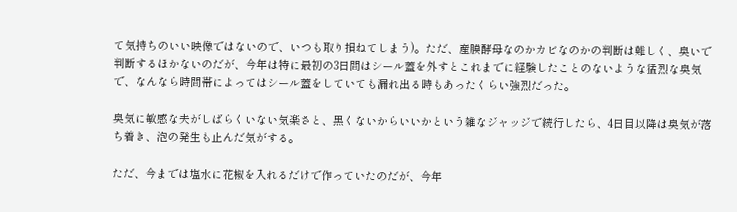て気持ちのいい映像ではないので、いつも取り損ねてしまう)。ただ、産膜酵母なのかカビなのかの判断は難しく、臭いで判断するほかないのだが、今年は特に最初の3日間はシール蓋を外すとこれまでに経験したことのないような猛烈な臭気で、なんなら時間帯によってはシール蓋をしていても漏れ出る時もあったくらい強烈だった。

臭気に敏感な夫がしばらくいない気楽さと、黒くないからいいかという雑なジャッジで続行したら、4日目以降は臭気が落ち着き、泡の発生も止んだ気がする。

ただ、今までは塩水に花椒を入れるだけで作っていたのだが、今年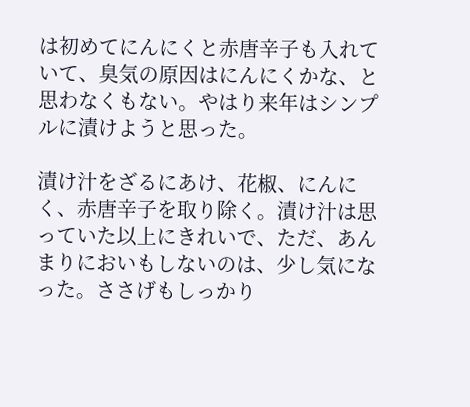は初めてにんにくと赤唐辛子も入れていて、臭気の原因はにんにくかな、と思わなくもない。やはり来年はシンプルに漬けようと思った。

漬け汁をざるにあけ、花椒、にんにく、赤唐辛子を取り除く。漬け汁は思っていた以上にきれいで、ただ、あんまりにおいもしないのは、少し気になった。ささげもしっかり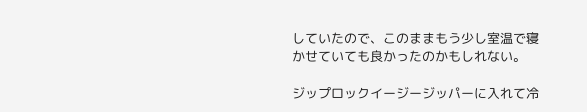していたので、このままもう少し室温で寝かせていても良かったのかもしれない。

ジップロックイージージッパーに入れて冷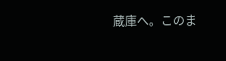蔵庫へ。このま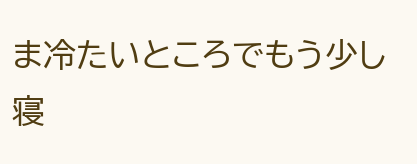ま冷たいところでもう少し寝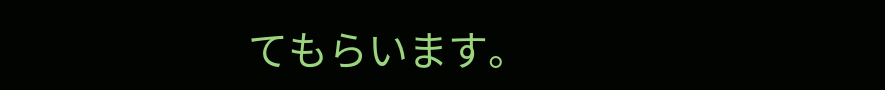てもらいます。